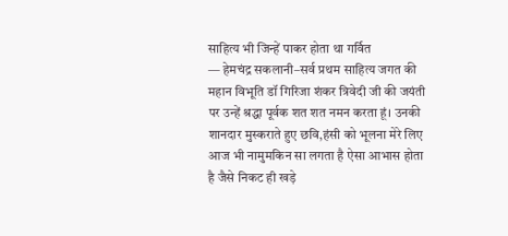साहित्य भी जिन्हें पाकर होता था गर्वित
— हेमचंद्र सकलानी–सर्व प्रथम साहित्य जगत की महान विभूति डॉ गिरिजा शंकर त्रिवेदी जी की जयंती पर उन्हें श्रद्धा पूर्वक शत शत नमन करता हूं। उनकी शानदार मुस्कराते हुए छवि,हंसी को भूलना मेरे लिए आज भी नामुमकिन सा लगता है ऐसा आभास होता है जैसे निकट ही खड़े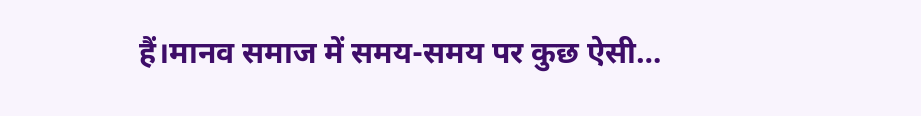हैं।मानव समाज में समय-समय पर कुछ ऐसी…